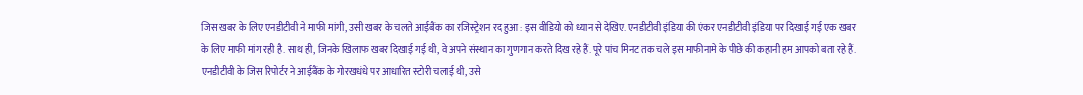जिस खबर के लिए एनडीटीवी ने माफी मांगी, उसी खबर के चलते आईबैंक का रजिस्ट्रेशन रद हुआ : इस वीडियो को ध्यान से देखिए. एनडीटीवी इंडिया की एंकर एनडीटीवी इंडिया पर दिखाई गई एक खबर के लिए माफी मांग रही है. साथ ही, जिनके खिलाफ खबर दिखाई गई थी, वे अपने संस्थान का गुणगान करते दिख रहे हैं. पूरे पांच मिनट तक चले इस माफीनामे के पीछे की कहानी हम आपको बता रहे हैं. एनडीटीवी के जिस रिपोर्टर ने आईबैंक के गोरखधंधे पर आधारित स्टोरी चलाई थी, उसे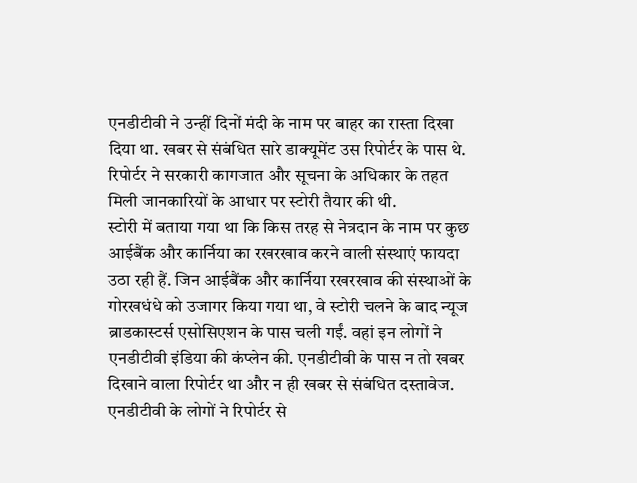एनडीटीवी ने उन्हीं दिनों मंदी के नाम पर बाहर का रास्ता दिखा दिया था. खबर से संबंधित सारे डाक्यूमेंट उस रिपोर्टर के पास थे. रिपोर्टर ने सरकारी कागजात और सूचना के अधिकार के तहत मिली जानकारियों के आधार पर स्टोरी तैयार की थी.
स्टोरी में बताया गया था कि किस तरह से नेत्रदान के नाम पर कुछ आईबैंक और कार्निया का रखरखाव करने वाली संस्थाएं फायदा उठा रही हैं. जिन आईबैंक और कार्निया रखरखाव की संस्थाओं के गोरखधंधे को उजागर किया गया था, वे स्टोरी चलने के बाद न्यूज ब्राडकास्टर्स एसोसिएशन के पास चली गईं. वहां इन लोगों ने एनडीटीवी इंडिया की कंप्लेन की. एनडीटीवी के पास न तो खबर दिखाने वाला रिपोर्टर था और न ही खबर से संबंधित दस्तावेज. एनडीटीवी के लोगों ने रिपोर्टर से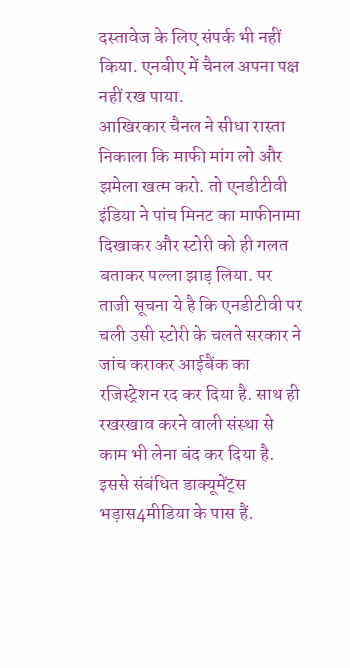दस्तावेज के लिए संपर्क भी नहीं किया. एनबीए में चैनल अपना पक्ष नहीं रख पाया.
आखिरकार चैनल ने सीधा रास्ता निकाला कि माफी मांग लो और झमेला खत्म करो. तो एनडीटीवी इंडिया ने पांच मिनट का माफीनामा दिखाकर और स्टोरी को ही गलत बताकर पल्ला झाड़ लिया. पर ताजी सूचना ये है कि एनडीटीवी पर चली उसी स्टोरी के चलते सरकार ने जांच कराकर आईबैंक का रजिस्ट्रेशन रद कर दिया है. साथ ही रखरखाव करने वाली संस्था से काम भी लेना बंद कर दिया है. इससे संबंधित डाक्यूमेंट्स भड़ास4मीडिया के पास हैं.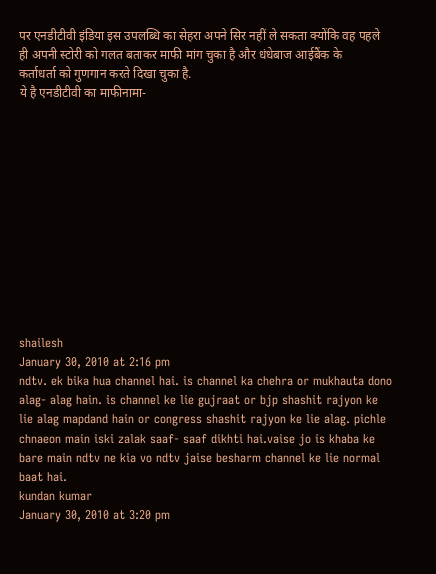पर एनडीटीवी इंडिया इस उपलब्धि का सेहरा अपने सिर नहीं ले सकता क्योंकि वह पहले ही अपनी स्टोरी को गलत बताकर माफी मांग चुका है और धंधेबाज आईबैंक के कर्ताधर्ता को गुणगान करते दिखा चुका है.
ये है एनडीटीवी का माफीनामा-












shailesh
January 30, 2010 at 2:16 pm
ndtv. ek bika hua channel hai. is channel ka chehra or mukhauta dono alag- alag hain. is channel ke lie gujraat or bjp shashit rajyon ke lie alag mapdand hain or congress shashit rajyon ke lie alag. pichle chnaeon main iski zalak saaf- saaf dikhti hai.vaise jo is khaba ke bare main ndtv ne kia vo ndtv jaise besharm channel ke lie normal baat hai.
kundan kumar
January 30, 2010 at 3:20 pm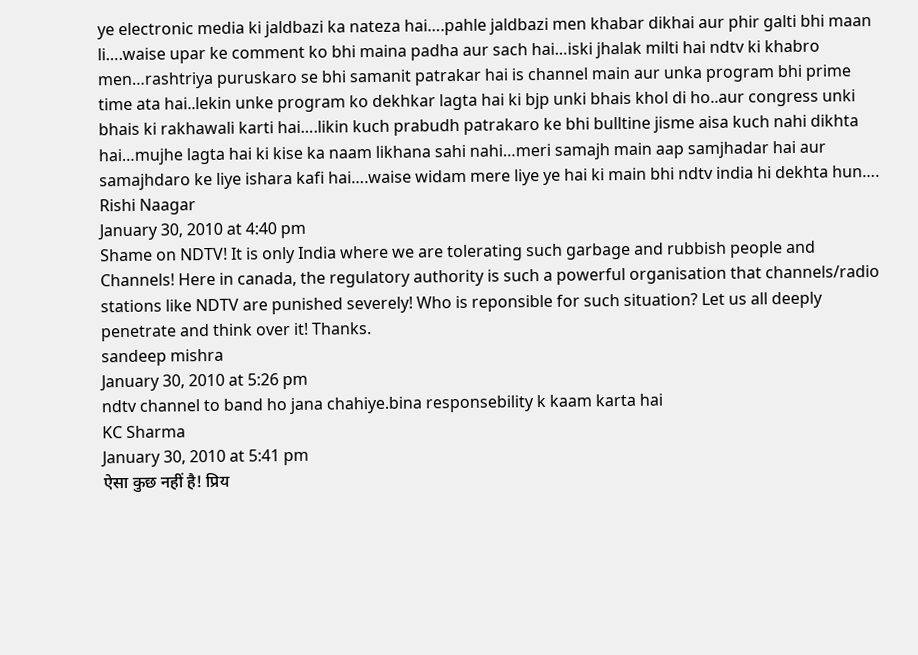ye electronic media ki jaldbazi ka nateza hai….pahle jaldbazi men khabar dikhai aur phir galti bhi maan li….waise upar ke comment ko bhi maina padha aur sach hai…iski jhalak milti hai ndtv ki khabro men…rashtriya puruskaro se bhi samanit patrakar hai is channel main aur unka program bhi prime time ata hai..lekin unke program ko dekhkar lagta hai ki bjp unki bhais khol di ho..aur congress unki bhais ki rakhawali karti hai….likin kuch prabudh patrakaro ke bhi bulltine jisme aisa kuch nahi dikhta hai…mujhe lagta hai ki kise ka naam likhana sahi nahi…meri samajh main aap samjhadar hai aur samajhdaro ke liye ishara kafi hai….waise widam mere liye ye hai ki main bhi ndtv india hi dekhta hun….
Rishi Naagar
January 30, 2010 at 4:40 pm
Shame on NDTV! It is only India where we are tolerating such garbage and rubbish people and Channels! Here in canada, the regulatory authority is such a powerful organisation that channels/radio stations like NDTV are punished severely! Who is reponsible for such situation? Let us all deeply penetrate and think over it! Thanks.
sandeep mishra
January 30, 2010 at 5:26 pm
ndtv channel to band ho jana chahiye.bina responsebility k kaam karta hai
KC Sharma
January 30, 2010 at 5:41 pm
ऐसा कुछ नहीं है! प्रिय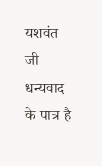यशवंत जी धन्यवाद के पात्र है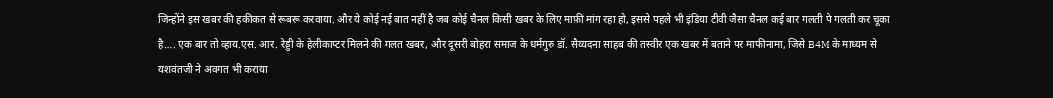जिन्होंने इस खबर की हकीकत से रूबरू करवाया. और ये कोई नई बात नहीं है जब कोई चैनल किसी खबर के लिए माफ़ी मांग रहा हो, इससे पहले भी इंडिया टीवी जैसा चैनल कई बार गलती पे गलती कर चूका है…. एक बार तो व्हाय.एस. आर. रेड्डी के हेलीकाप्टर मिलने की गलत खबर, और दूसरी बोहरा समाज के धर्मगुरु डॉ. सैय्यदना साहब की तस्वीर एक खबर में बताने पर माफीनामा, जिसे B4M के माध्यम से यशवंतजी ने अवगत भी कराया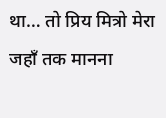था… तो प्रिय मित्रो मेरा जहाँ तक मानना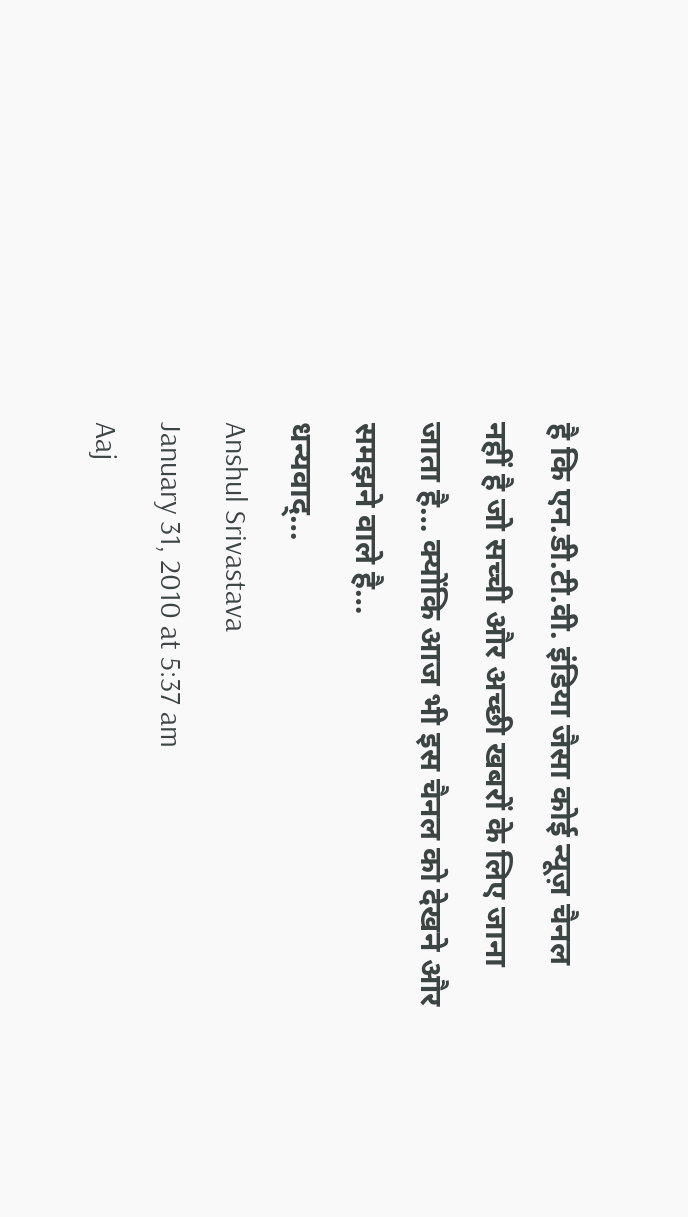है कि एन.डी.टी.वी. इंडिया जैसा कोई न्यूज़ चैनल नहीं है जो सच्ची और अच्छी खबरों के लिए जाना जाता है… क्योंकि आज भी इस चैनल को देखने और समझने वाले है…
धन्यवाद्…
Anshul Srivastava
January 31, 2010 at 5:37 am
Aaj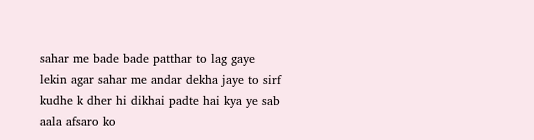sahar me bade bade patthar to lag gaye lekin agar sahar me andar dekha jaye to sirf kudhe k dher hi dikhai padte hai kya ye sab aala afsaro ko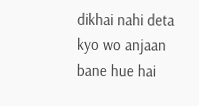dikhai nahi deta kyo wo anjaan bane hue hai